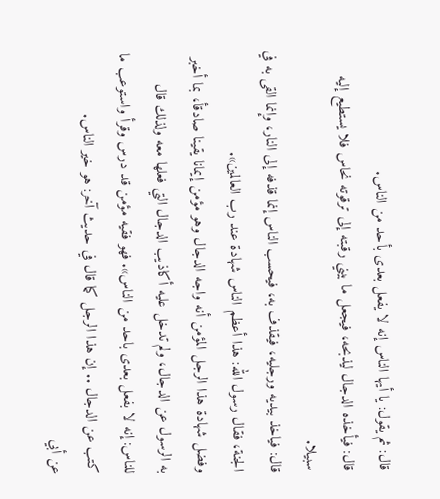قال: ثم يقول: يا أيها الناس إنه لا يفعل بعدى بأحد من الناس.
قال: فيأخذه الدجال ليذبحه، فيجعل ما بيني رقبته إلى ترقوته نحاس فلا يستطيع إليه سبيلا.
قال: فياخذ بيديه ورجليه، فيقذف به، فيحسب الناس إنما قذفه إلى النار، وإنما القى به في الجنة، فقال رسول الله: هذا أعظم الناس شهادة عند رب العالمين».
وفضل شهادة هذا الرجل المؤمن أنه واجه الدجال وهو مؤمن إيمانا يقينا صادقأ، بما أخبر به الرسول عن الدجال، ولم تدخل عليه أكاذيب الدجال التي فعلها معه ولذلك قال للناس: إنه لا بفعل بعدى باحد من الناس». فهو فقيه مؤمن قد درس وقرأ واستوعب ما كتب عن الدجال .. إن هذا الرجل كما قال في حديث آخر: هو خير الناس.
عن أبي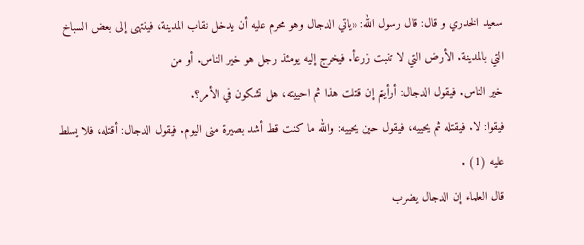سعيد الخدري و قال: قال رسول الله: «ياتي الدجال وهو محرم عليه أن يدخل نقاب المدينة، فينتهى إلى بعض السباخ التي بالمدينة. الأرض التي لا تنبت زرعأ. فيخرج إليه يومئذ رجل هو خير الناس. أو من
خير الناس. فيقول الدجال: أرأيتم إن قتلت هذا ثم احييته، هل تشكون في الأمر؟.
فيقوا: لا. فيقتله ثم يحييه، فيقول حين يحييه: والله ما كنت قط أشد بصيرة منى اليوم. فيقول الدجال: أقتله، فلا يسلط عليه (1) .
قال العلماء إن الدجال يضرب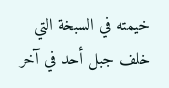خيمته في السبخة التي خلف جبل أحد في آخر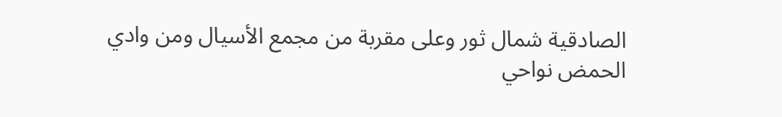الصادقية شمال ثور وعلى مقربة من مجمع الأسيال ومن وادي الحمض نواحي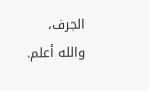الجرف، والله أعلم.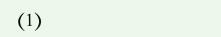(1)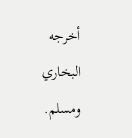أخرجه البخاري ومسلم.